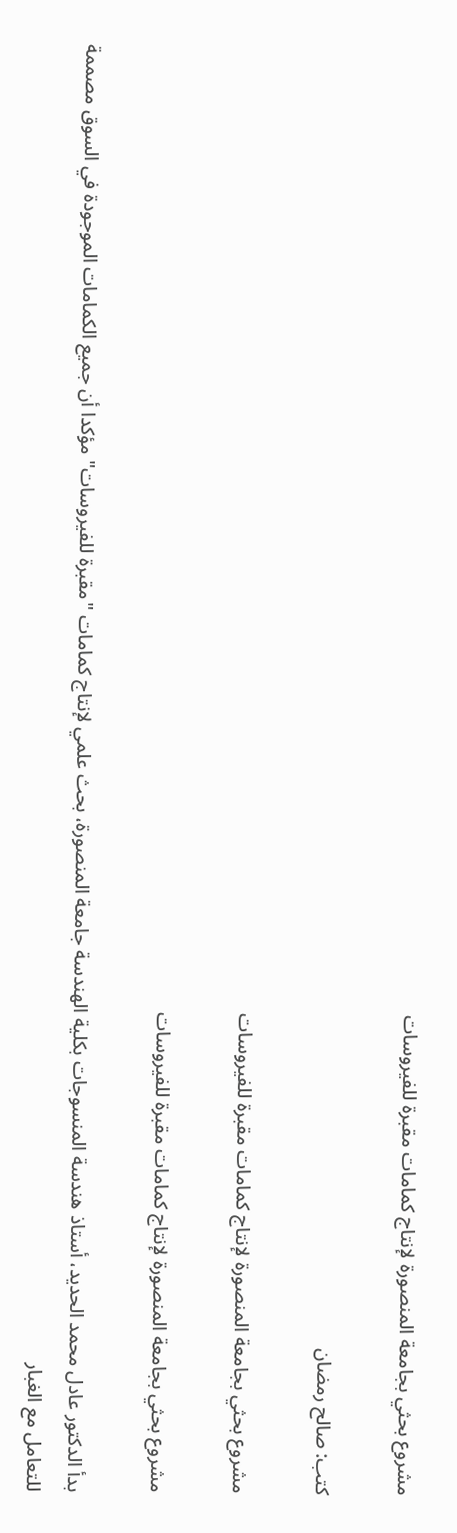مشروع بحثي بجامعة المنصورة لإنتاج كمامات مقبرة للفيروسات

كتب: صالح رمضان

مشروع بحثي بجامعة المنصورة لإنتاج كمامات مقبرة للفيروسات

مشروع بحثي بجامعة المنصورة لإنتاج كمامات مقبرة للفيروسات

بدأ الدكتور عادل محمد الحديد، أستاذ هندسة المنسوجات بكلية الهندسة جامعة المنصورة، بحث علمي لإنتاج كمامات "مقبرة للفيروسات" مؤكدا أن جميع الكمامات الموجودة في السوق مصممة للتعامل مع الغبار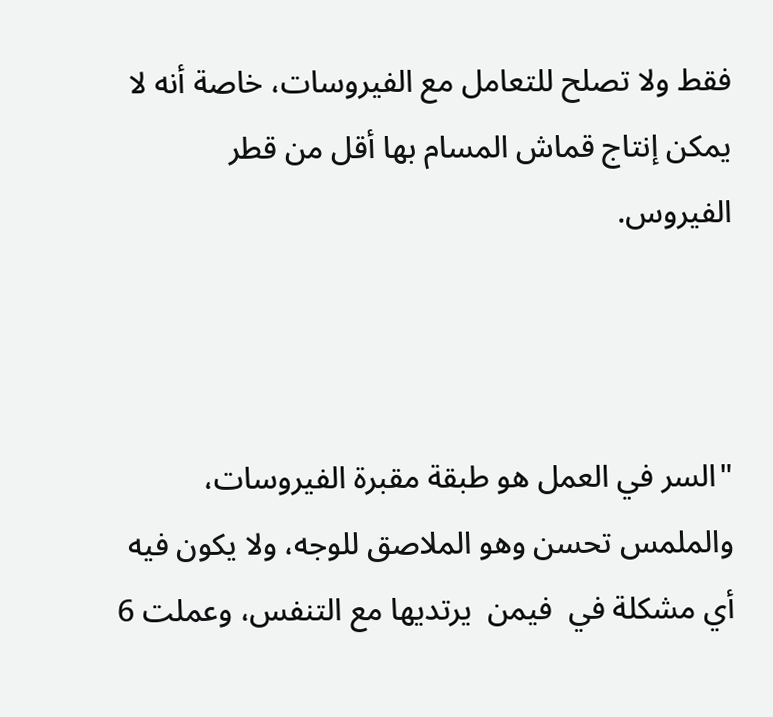فقط ولا تصلح للتعامل مع الفيروسات، خاصة أنه لا يمكن إنتاج قماش المسام بها أقل من قطر الفيروس.



"السر في العمل هو طبقة مقبرة الفيروسات، والملمس تحسن وهو الملاصق للوجه، ولا يكون فيه أي مشكلة في  فيمن  يرتديها مع التنفس، وعملت 6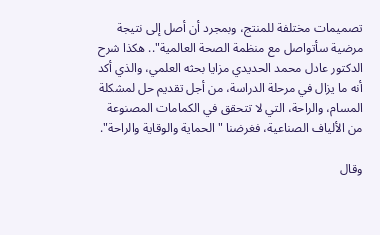تصميمات مختلفة للمنتج، وبمجرد أن أصل إلى نتيجة مرضية سأتواصل مع منظمة الصحة العالمية".. هكذا شرح الدكتور عادل محمد الحديدي مزايا بحثه العلمي، والذي أكد أنه ما يزال في مرحلة الدراسة، من أجل تقديم حل لمشكلة المسام، والراحة، التي لا تتحقق في الكمامات المصنوعة من الألياف الصناعية، فغرضنا "الحماية والوقاية والراحة".

وقال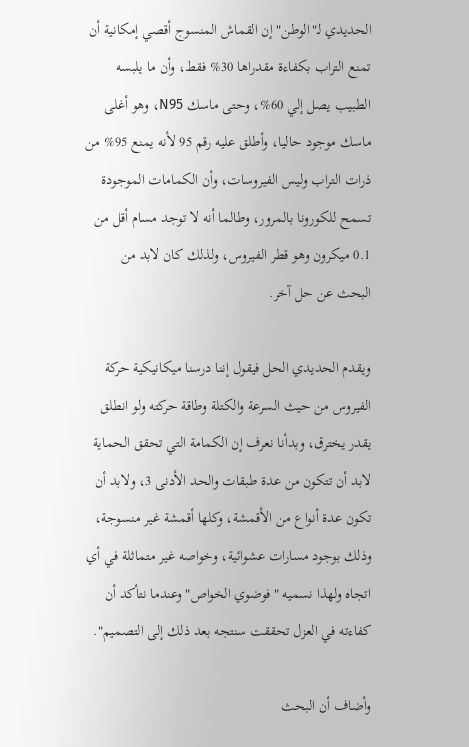الحديدي لـ"الوطن" إن القماش المنسوج أقصي إمكانية أن تمنع التراب بكفاءة مقدراها 30% فقط، وأن ما يلبسه الطبيب يصل إلي 60%، وحتى ماسك N95، وهو أغلى ماسك موجود حاليا، وأطلق عليه رقم 95 لأنه يمنع 95% من ذرات التراب وليس الفيروسات، وأن الكمامات الموجودة تسمح للكورونا بالمرور، وطالما أنه لا توجد مسام أقل من 0.1 ميكرون وهو قطر الفيروس، ولذلك كان لابد من البحث عن حل آخر.

ويقدم الحديدي الحل فيقول إننا درسنا ميكانيكية حركة الفيروس من حيث السرعة والكتلة وطاقة حركته ولو انطلق يقدر يخترق، وبدأنا نعرف إن الكمامة التي تحقق الحماية لابد أن تتكون من عدة طبقات والحد الأدنى 3، ولابد أن تكون عدة أنواع من الأقمشة، وكلها أقمشة غير منسوجة، وذلك بوجود مسارات عشوائية، وخواصه غير متماثلة في أي اتجاه ولهذا نسميه "فوضوي الخواص" وعندما نتأكد أن كفاءته في العزل تحققت سنتجه بعد ذلك إلى التصميم".

وأضاف أن البحث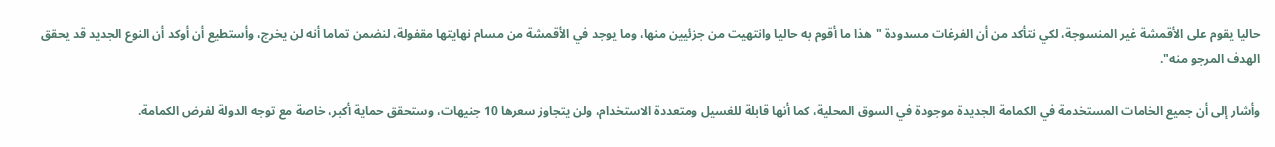حاليا يقوم على الأقمشة غير المنسوجة، لكي نتأكد من أن الفرغات مسدودة "هذا ما أقوم به حاليا وانتهيت من جزئيين منها، وما يوجد في الأقمشة من مسام نهايتها مقفولة، لنضمن تماما أنه لن يخرج، وأستطيع أن أوكد أن النوع الجديد قد يحقق الهدف المرجو منه".

وأشار إلى أن جميع الخامات المستخدمة في الكمامة الجديدة موجودة في السوق المحلية، كما أنها قابلة للغسيل ومتعددة الاستخدام، ولن يتجاوز سعرها 10 جنيهات، وستحقق حماية أكبر، خاصة مع توجه الدولة لفرض الكمامة.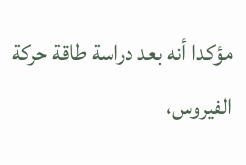مؤكدا أنه بعد دراسة طاقة حركة الفيروس،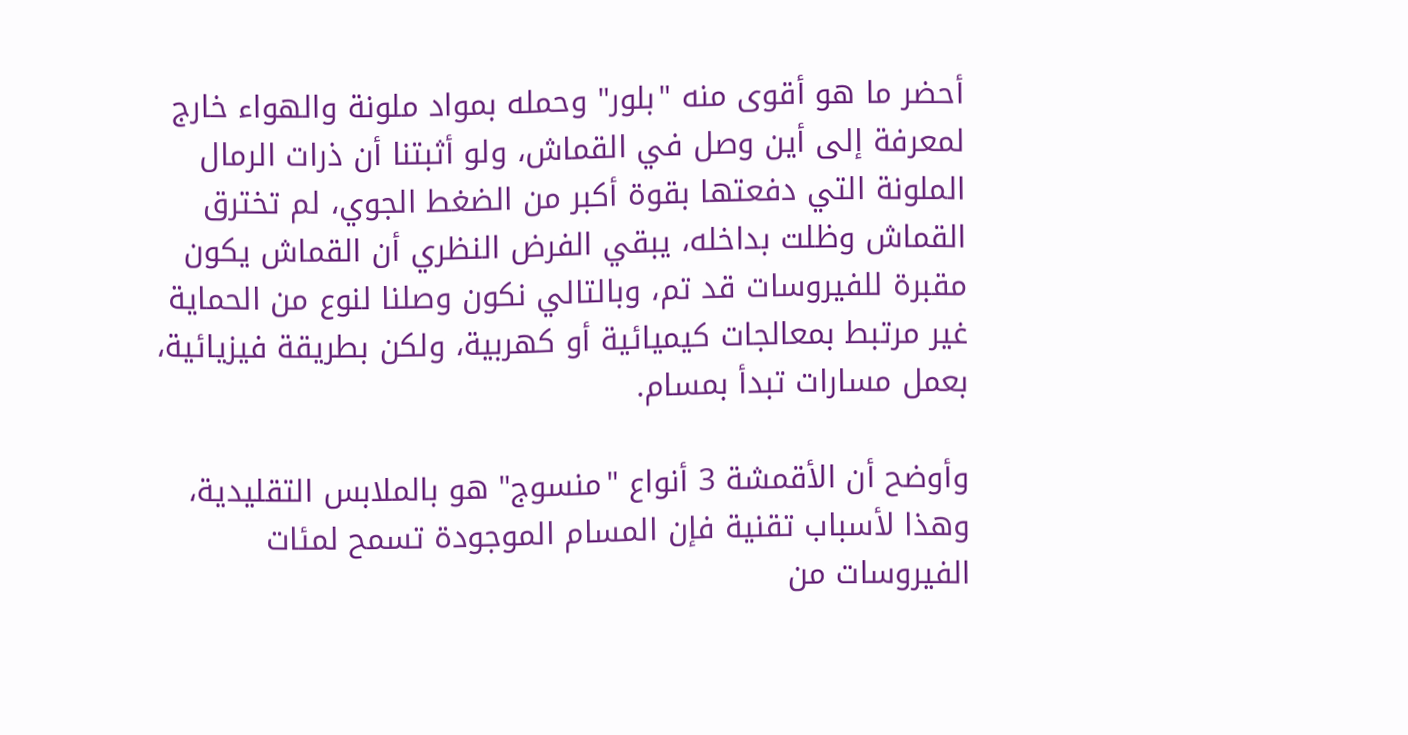أحضر ما هو أقوى منه "بلور" وحمله بمواد ملونة والهواء خارج لمعرفة إلى أين وصل في القماش، ولو أثبتنا أن ذرات الرمال الملونة التي دفعتها بقوة أكبر من الضغط الجوي، لم تخترق القماش وظلت بداخله، يبقي الفرض النظري أن القماش يكون مقبرة للفيروسات قد تم، وبالتالي نكون وصلنا لنوع من الحماية غير مرتبط بمعالجات كيميائية أو كهربية، ولكن بطريقة فيزيائية، بعمل مسارات تبدأ بمسام.

وأوضح أن الأقمشة 3 أنواع "منسوج" هو بالملابس التقليدية، وهذا لأسباب تقنية فإن المسام الموجودة تسمح لمئات الفيروسات من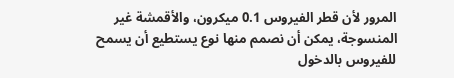المرور لأن قطر الفيروس 0.1 ميكرون، والأقمشة غير المنسوجة، يمكن أن نصمم منها نوع يستطيع أن يسمح للفيروس بالدخول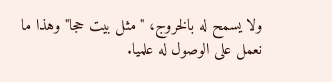ولا يسمح له بالخروج، "مثل بيت حجا" وهذا ما نعمل على الوصول له علميا.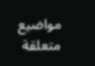مواضيع متعلقة